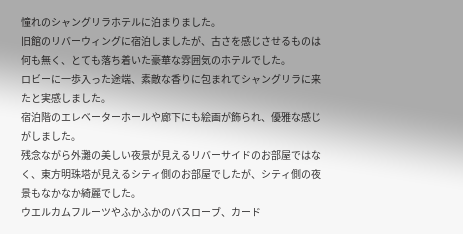憧れのシャングリラホテルに泊まりました。
旧館のリバーウィングに宿泊しましたが、古さを感じさせるものは何も無く、とても落ち着いた豪華な雰囲気のホテルでした。
ロビーに一歩入った途端、素敵な香りに包まれてシャングリラに来たと実感しました。
宿泊階のエレベーターホールや廊下にも絵画が飾られ、優雅な感じがしました。
残念ながら外灘の美しい夜景が見えるリバーサイドのお部屋ではなく、東方明珠塔が見えるシティ側のお部屋でしたが、シティ側の夜景もなかなか綺麗でした。
ウエルカムフルーツやふかふかのバスローブ、カード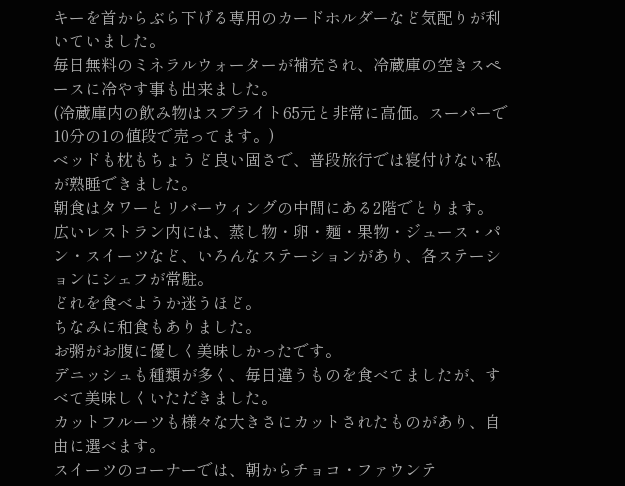キーを首からぶら下げる専用のカードホルダーなど気配りが利いていました。
毎日無料のミネラルウォーターが補充され、冷蔵庫の空きスペースに冷やす事も出来ました。
(冷蔵庫内の飲み物はスプライト65元と非常に高価。スーパーで10分の1の値段で売ってます。)
ベッドも枕もちょうど良い固さで、普段旅行では寝付けない私が熟睡できました。
朝食はタワーとリバーウィングの中間にある2階でとります。
広いレストラン内には、蒸し物・卵・麺・果物・ジュース・パン・スイーツなど、いろんなステーションがあり、各ステーションにシェフが常駐。
どれを食べようか迷うほど。
ちなみに和食もありました。
お粥がお腹に優しく美味しかったです。
デニッシュも種類が多く、毎日違うものを食べてましたが、すべて美味しくいただきました。
カットフルーツも様々な大きさにカットされたものがあり、自由に選べます。
スイーツのコーナーでは、朝からチョコ・ファウンテ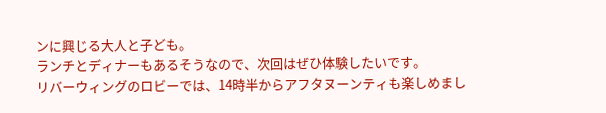ンに興じる大人と子ども。
ランチとディナーもあるそうなので、次回はぜひ体験したいです。
リバーウィングのロビーでは、14時半からアフタヌーンティも楽しめまし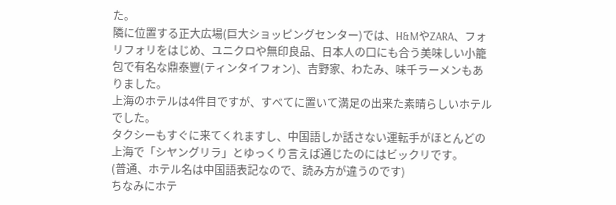た。
隣に位置する正大広場(巨大ショッピングセンター)では、H&MやZARA、フォリフォリをはじめ、ユニクロや無印良品、日本人の口にも合う美味しい小籠包で有名な鼎泰豐(ティンタイフォン)、吉野家、わたみ、味千ラーメンもありました。
上海のホテルは4件目ですが、すべてに置いて満足の出来た素晴らしいホテルでした。
タクシーもすぐに来てくれますし、中国語しか話さない運転手がほとんどの上海で「シヤングリラ」とゆっくり言えば通じたのにはビックリです。
(普通、ホテル名は中国語表記なので、読み方が違うのです)
ちなみにホテ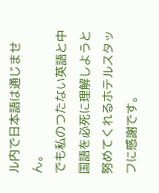ル内で日本語は通じません。
でも私のつたない英語と中国語を必死に理解しようと努めてくれるホテルスタッフに感謝です。